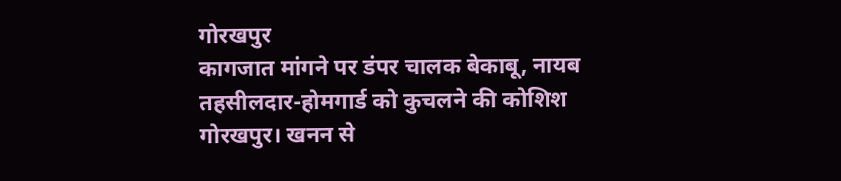गोरखपुर
कागजात मांगने पर डंपर चालक बेकाबू, नायब तहसीलदार-होमगार्ड को कुचलने की कोशिश
गोरखपुर। खनन से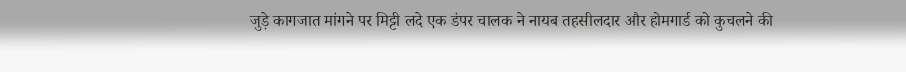जुड़े कागजात मांगने पर मिट्टी लदे एक डंपर चालक ने नायब तहसीलदार और होमगार्ड को कुचलने की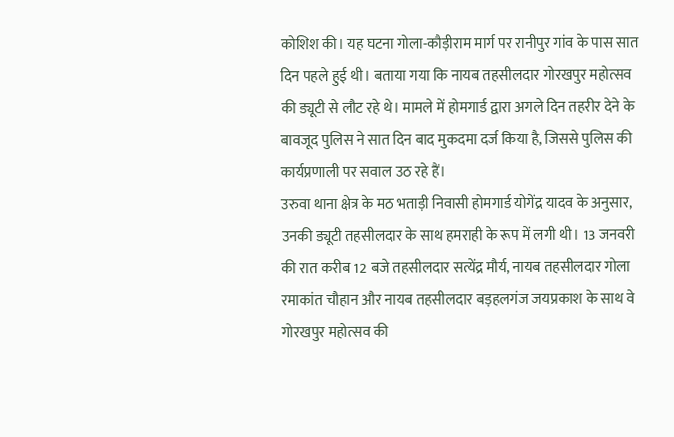कोशिश की। यह घटना गोला-कौड़ीराम मार्ग पर रानीपुर गांव के पास सात दिन पहले हुई थी। बताया गया कि नायब तहसीलदार गोरखपुर महोत्सव की ड्यूटी से लौट रहे थे। मामले में होमगार्ड द्वारा अगले दिन तहरीर देने के बावजूद पुलिस ने सात दिन बाद मुकदमा दर्ज किया है, जिससे पुलिस की कार्यप्रणाली पर सवाल उठ रहे हैं।
उरुवा थाना क्षेत्र के मठ भताड़ी निवासी होमगार्ड योगेंद्र यादव के अनुसार, उनकी ड्यूटी तहसीलदार के साथ हमराही के रूप में लगी थी। 13 जनवरी की रात करीब 12 बजे तहसीलदार सत्येंद्र मौर्य, नायब तहसीलदार गोला रमाकांत चौहान और नायब तहसीलदार बड़हलगंज जयप्रकाश के साथ वे गोरखपुर महोत्सव की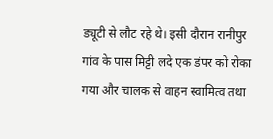ड्यूटी से लौट रहे थे। इसी दौरान रानीपुर गांव के पास मिट्टी लदे एक डंपर को रोका गया और चालक से वाहन स्वामित्व तथा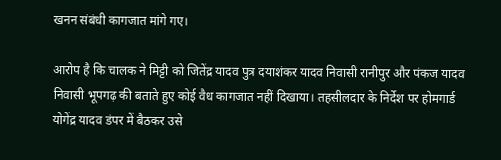खनन संबंधी कागजात मांगे गए।

आरोप है कि चालक ने मिट्टी को जितेंद्र यादव पुत्र दयाशंकर यादव निवासी रानीपुर और पंकज यादव निवासी भूपगढ़ की बताते हुए कोई वैध कागजात नहीं दिखाया। तहसीलदार के निर्देश पर होमगार्ड योगेंद्र यादव डंपर में बैठकर उसे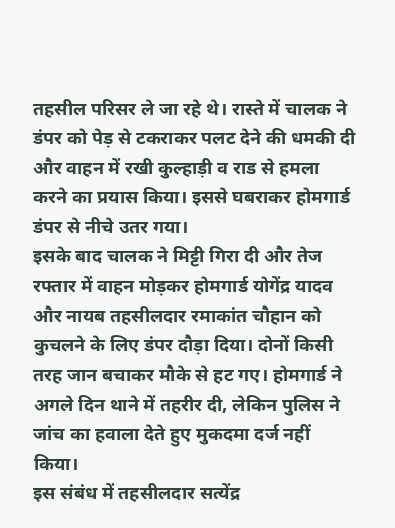तहसील परिसर ले जा रहे थे। रास्ते में चालक ने डंपर को पेड़ से टकराकर पलट देने की धमकी दी और वाहन में रखी कुल्हाड़ी व राड से हमला करने का प्रयास किया। इससे घबराकर होमगार्ड डंपर से नीचे उतर गया।
इसके बाद चालक ने मिट्टी गिरा दी और तेज रफ्तार में वाहन मोड़कर होमगार्ड योगेंद्र यादव और नायब तहसीलदार रमाकांत चौहान को कुचलने के लिए डंपर दौड़ा दिया। दोनों किसी तरह जान बचाकर मौके से हट गए। होमगार्ड ने अगले दिन थाने में तहरीर दी, लेकिन पुलिस ने जांच का हवाला देते हुए मुकदमा दर्ज नहीं किया।
इस संबंध में तहसीलदार सत्येंद्र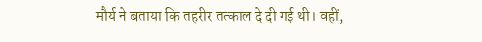मौर्य ने बताया कि तहरीर तत्काल दे दी गई थी। वहीं,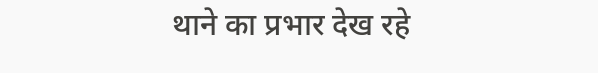थाने का प्रभार देख रहे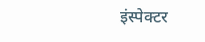इंस्पेक्टर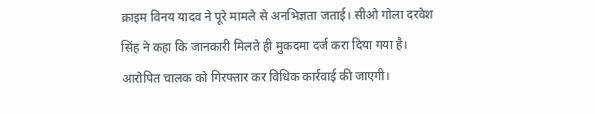क्राइम विनय यादव ने पूरे मामले से अनभिज्ञता जताई। सीओ गोला दरवेश सिंह ने कहा कि जानकारी मिलते ही मुकदमा दर्ज करा दिया गया है। आरोपित चालक को गिरफ्तार कर विधिक कार्रवाई की जाएगी।